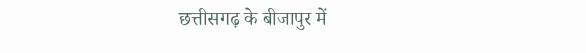छत्तीसगढ़ के बीजापुर में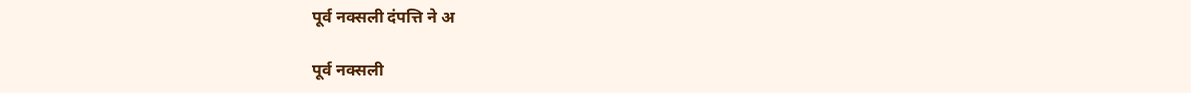पूर्व नक्सली दंपत्ति ने अ

पूर्व नक्सली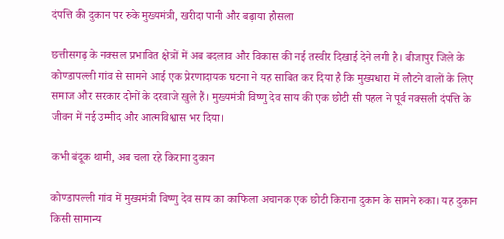दंपत्ति की दुकान पर रुके मुख्यमंत्री, खरीदा पानी और बढ़ाया हौसला

छत्तीसगढ़ के नक्सल प्रभावित क्षेत्रों में अब बदलाव और विकास की नई तस्वीर दिखाई देने लगी है। बीजापुर जिले के कोण्डापल्ली गांव से सामने आई एक प्रेरणादायक घटना ने यह साबित कर दिया है कि मुख्यधारा में लौटने वालों के लिए समाज और सरकार दोनों के दरवाजे खुले हैं। मुख्यमंत्री विष्णु देव साय की एक छोटी सी पहल ने पूर्व नक्सली दंपत्ति के जीवन में नई उम्मीद और आत्मविश्वास भर दिया।

कभी बंदूक थामी, अब चला रहे किराना दुकान

कोण्डापल्ली गांव में मुख्यमंत्री विष्णु देव साय का काफिला अचानक एक छोटी किराना दुकान के सामने रुका। यह दुकान किसी सामान्य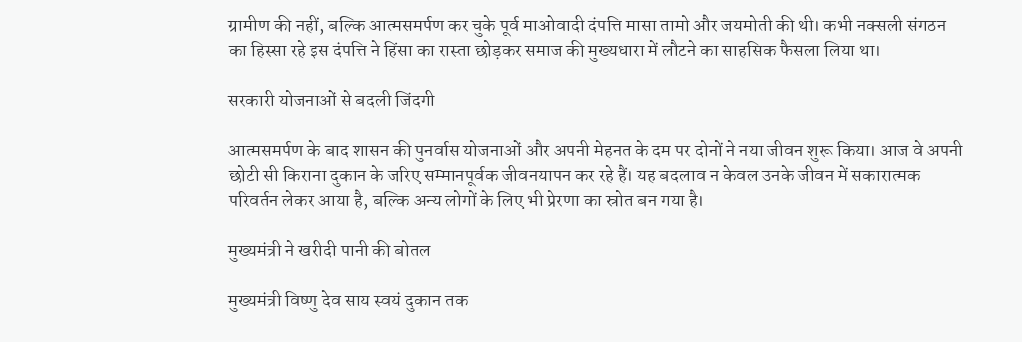ग्रामीण की नहीं, बल्कि आत्मसमर्पण कर चुके पूर्व माओवादी दंपत्ति मासा तामो और जयमोती की थी। कभी नक्सली संगठन का हिस्सा रहे इस दंपत्ति ने हिंसा का रास्ता छोड़कर समाज की मुख्यधारा में लौटने का साहसिक फैसला लिया था।

सरकारी योजनाओं से बदली जिंदगी

आत्मसमर्पण के बाद शासन की पुनर्वास योजनाओं और अपनी मेहनत के दम पर दोनों ने नया जीवन शुरू किया। आज वे अपनी छोटी सी किराना दुकान के जरिए सम्मानपूर्वक जीवनयापन कर रहे हैं। यह बदलाव न केवल उनके जीवन में सकारात्मक परिवर्तन लेकर आया है, बल्कि अन्य लोगों के लिए भी प्रेरणा का स्रोत बन गया है।

मुख्यमंत्री ने खरीदी पानी की बोतल

मुख्यमंत्री विष्णु देव साय स्वयं दुकान तक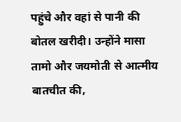पहुंचे और वहां से पानी की बोतल खरीदी। उन्होंने मासा तामो और जयमोती से आत्मीय बातचीत की,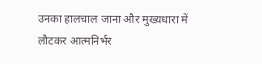उनका हालचाल जाना और मुख्यधारा में लौटकर आत्मनिर्भर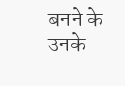बनने के उनके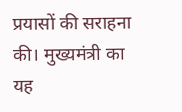प्रयासों की सराहना की। मुख्यमंत्री का यह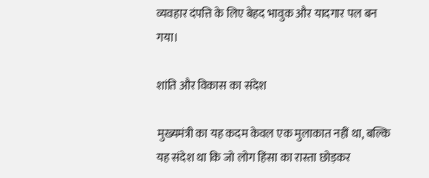व्यवहार दंपत्ति के लिए बेहद भावुक और यादगार पल बन गया।

शांति और विकास का संदेश

मुख्यमंत्री का यह कदम केवल एक मुलाकात नहीं था, बल्कि यह संदेश था कि जो लोग हिंसा का रास्ता छोड़कर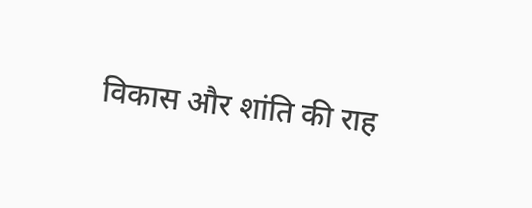विकास और शांति की राह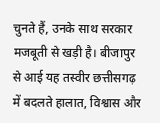चुनते हैं, उनके साथ सरकार मजबूती से खड़ी है। बीजापुर से आई यह तस्वीर छत्तीसगढ़ में बदलते हालात, विश्वास और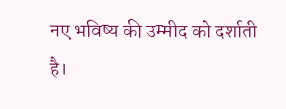नए भविष्य की उम्मीद को दर्शाती है।